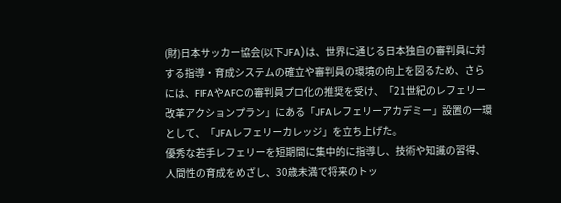(財)日本サッカー協会(以下JFA)は、世界に通じる日本独自の審判員に対する指導・育成システムの確立や審判員の環境の向上を図るため、さらには、FIFAやAFCの審判員プロ化の推奨を受け、「21世紀のレフェリー改革アクションプラン」にある「JFAレフェリーアカデミー」設置の一環として、「JFAレフェリーカレッジ」を立ち上げた。
優秀な若手レフェリーを短期間に集中的に指導し、技術や知識の習得、人間性の育成をめざし、30歳未満で将来のトッ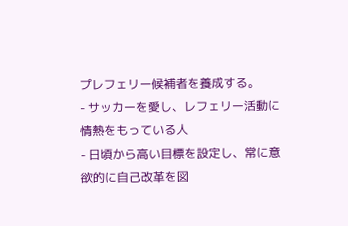プレフェリー候補者を養成する。
- サッカーを愛し、レフェリー活動に情熱をもっている人
- 日頃から高い目標を設定し、常に意欲的に自己改革を図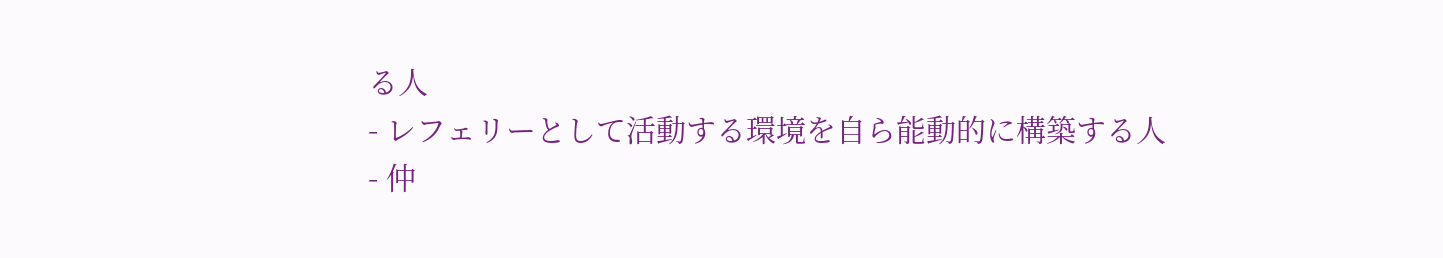る人
- レフェリーとして活動する環境を自ら能動的に構築する人
- 仲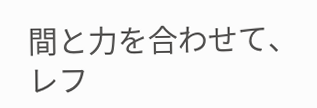間と力を合わせて、レフ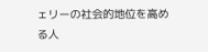ェリーの社会的地位を高める人